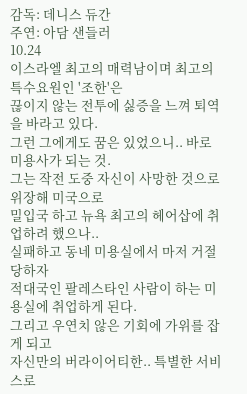감독: 데니스 듀간
주연: 아담 샌들러
10.24
이스라엘 최고의 매력남이며 최고의 특수요원인 '조한'은
끊이지 않는 전투에 싫증을 느껴 퇴역을 바라고 있다.
그런 그에게도 꿈은 있었으니.. 바로 미용사가 되는 것.
그는 작전 도중 자신이 사망한 것으로 위장해 미국으로
밀입국 하고 뉴욕 최고의 헤어삽에 취업하려 했으나..
실패하고 동네 미용실에서 마저 거절당하자
적대국인 팔레스타인 사람이 하는 미용실에 취업하게 된다.
그리고 우연치 않은 기회에 가위를 잡게 되고
자신만의 버라이어티한.. 특별한 서비스로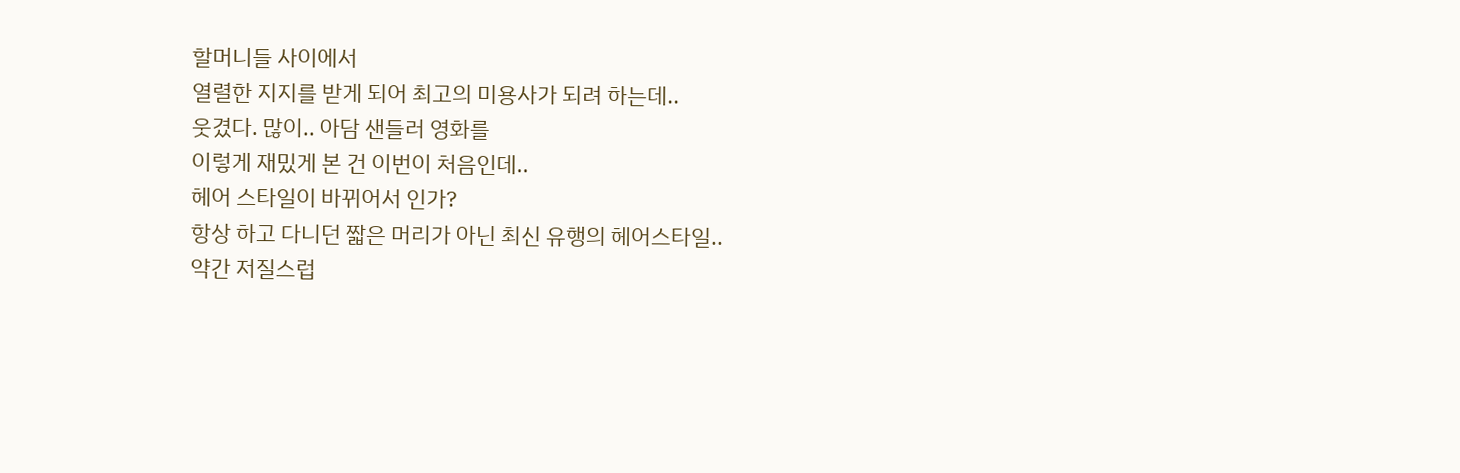할머니들 사이에서
열렬한 지지를 받게 되어 최고의 미용사가 되려 하는데..
웃겼다. 많이.. 아담 샌들러 영화를
이렇게 재밌게 본 건 이번이 처음인데..
헤어 스타일이 바뀌어서 인가?
항상 하고 다니던 짧은 머리가 아닌 최신 유행의 헤어스타일..
약간 저질스럽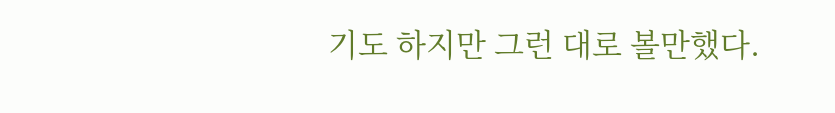기도 하지만 그런 대로 볼만했다.